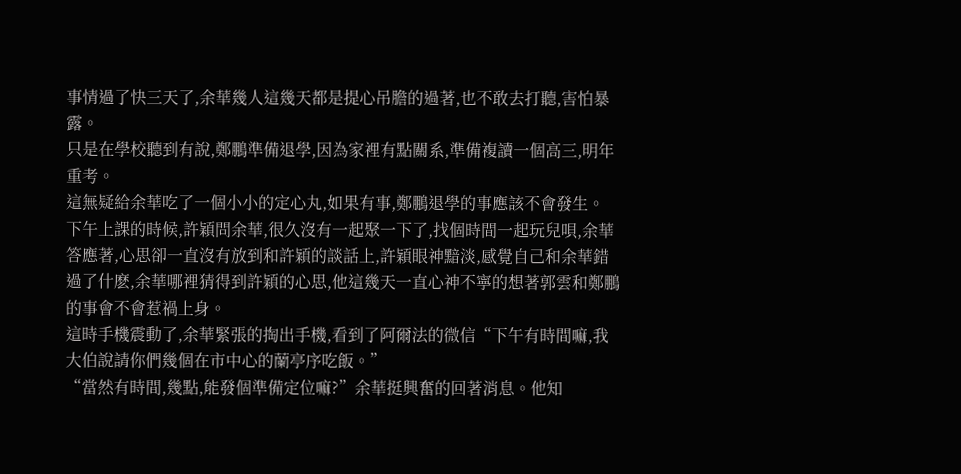事情過了快三天了,余華幾人這幾天都是提心吊膽的過著,也不敢去打聽,害怕暴露。
只是在學校聽到有說,鄭鵬準備退學,因為家裡有點關系,準備複讀一個高三,明年重考。
這無疑給余華吃了一個小小的定心丸,如果有事,鄭鵬退學的事應該不會發生。
下午上課的時候,許穎問余華,很久沒有一起聚一下了,找個時間一起玩兒唄,余華答應著,心思卻一直沒有放到和許穎的談話上,許穎眼神黯淡,感覺自己和余華錯過了什麽,余華哪裡猜得到許穎的心思,他這幾天一直心神不寧的想著郭雲和鄭鵬的事會不會惹禍上身。
這時手機震動了,余華緊張的掏出手機,看到了阿爾法的微信“下午有時間嘛,我大伯說請你們幾個在市中心的蘭亭序吃飯。”
“當然有時間,幾點,能發個準備定位嘛?”余華挺興奮的回著消息。他知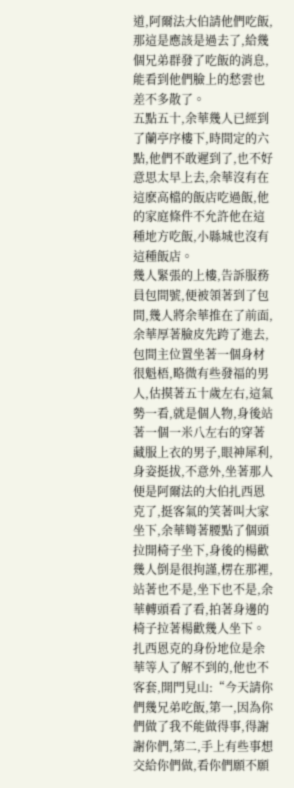道,阿爾法大伯請他們吃飯,那這是應該是過去了,給幾個兄弟群發了吃飯的消息,能看到他們臉上的愁雲也差不多散了。
五點五十,余華幾人已經到了蘭亭序樓下,時間定的六點,他們不敢遲到了,也不好意思太早上去,余華沒有在這麽高檔的飯店吃過飯,他的家庭條件不允許他在這種地方吃飯,小縣城也沒有這種飯店。
幾人緊張的上樓,告訴服務員包間號,便被領著到了包間,幾人將余華推在了前面,余華厚著臉皮先跨了進去,包間主位置坐著一個身材很魁梧,略微有些發福的男人,估摸著五十歲左右,這氣勢一看,就是個人物,身後站著一個一米八左右的穿著藏服上衣的男子,眼神犀利,身姿挺拔,不意外,坐著那人便是阿爾法的大伯扎西恩克了,挺客氣的笑著叫大家坐下,余華彎著腰點了個頭拉開椅子坐下,身後的楊歡幾人倒是很拘謹,楞在那裡,站著也不是,坐下也不是,余華轉頭看了看,拍著身邊的椅子拉著楊歡幾人坐下。
扎西恩克的身份地位是余華等人了解不到的,他也不客套,開門見山:“今天請你們幾兄弟吃飯,第一,因為你們做了我不能做得事,得謝謝你們,第二,手上有些事想交給你們做,看你們願不願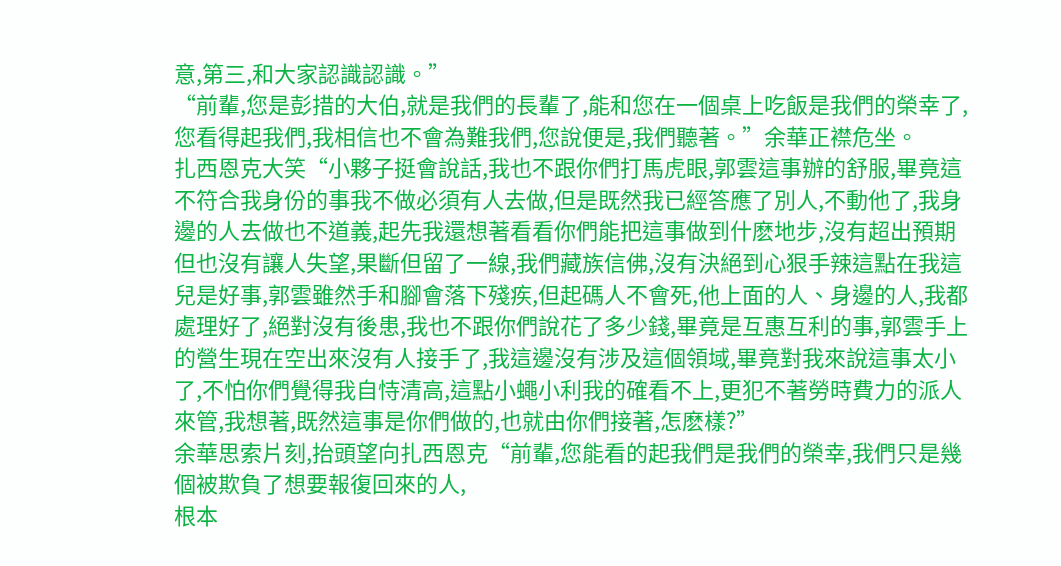意,第三,和大家認識認識。”
“前輩,您是彭措的大伯,就是我們的長輩了,能和您在一個桌上吃飯是我們的榮幸了,您看得起我們,我相信也不會為難我們,您說便是,我們聽著。”余華正襟危坐。
扎西恩克大笑“小夥子挺會說話,我也不跟你們打馬虎眼,郭雲這事辦的舒服,畢竟這不符合我身份的事我不做必須有人去做,但是既然我已經答應了別人,不動他了,我身邊的人去做也不道義,起先我還想著看看你們能把這事做到什麽地步,沒有超出預期但也沒有讓人失望,果斷但留了一線,我們藏族信佛,沒有決絕到心狠手辣這點在我這兒是好事,郭雲雖然手和腳會落下殘疾,但起碼人不會死,他上面的人、身邊的人,我都處理好了,絕對沒有後患,我也不跟你們說花了多少錢,畢竟是互惠互利的事,郭雲手上的營生現在空出來沒有人接手了,我這邊沒有涉及這個領域,畢竟對我來說這事太小了,不怕你們覺得我自恃清高,這點小蠅小利我的確看不上,更犯不著勞時費力的派人來管,我想著,既然這事是你們做的,也就由你們接著,怎麽樣?”
余華思索片刻,抬頭望向扎西恩克“前輩,您能看的起我們是我們的榮幸,我們只是幾個被欺負了想要報復回來的人,
根本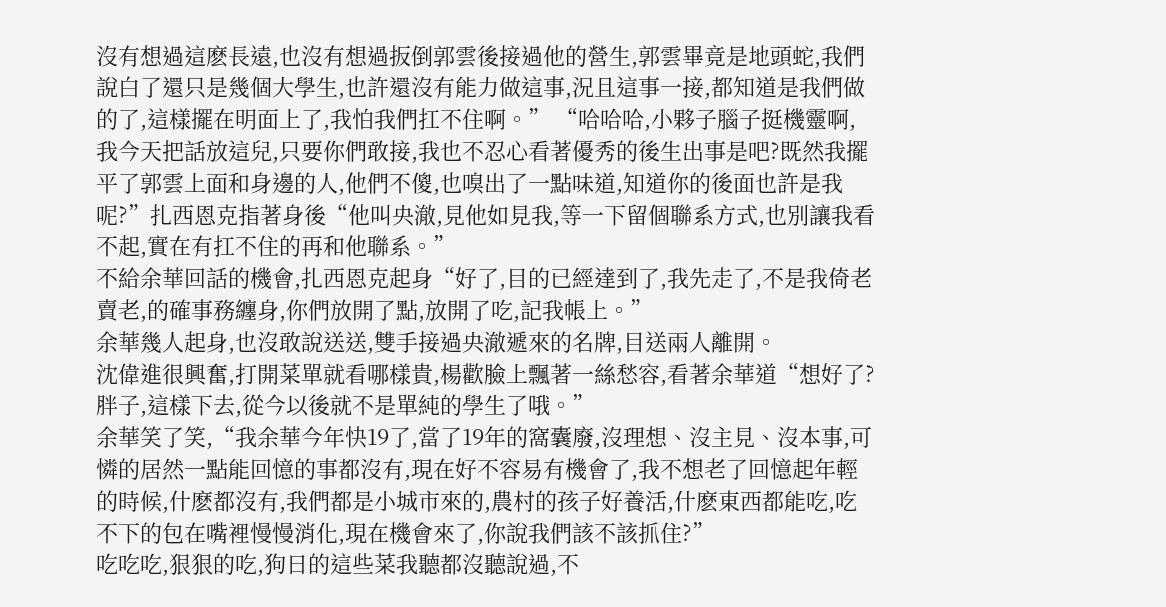沒有想過這麽長遠,也沒有想過扳倒郭雲後接過他的營生,郭雲畢竟是地頭蛇,我們說白了還只是幾個大學生,也許還沒有能力做這事,況且這事一接,都知道是我們做的了,這樣擺在明面上了,我怕我們扛不住啊。” “哈哈哈,小夥子腦子挺機靈啊,我今天把話放這兒,只要你們敢接,我也不忍心看著優秀的後生出事是吧?既然我擺平了郭雲上面和身邊的人,他們不傻,也嗅出了一點味道,知道你的後面也許是我呢?”扎西恩克指著身後“他叫央澈,見他如見我,等一下留個聯系方式,也別讓我看不起,實在有扛不住的再和他聯系。”
不給余華回話的機會,扎西恩克起身“好了,目的已經達到了,我先走了,不是我倚老賣老,的確事務纏身,你們放開了點,放開了吃,記我帳上。”
余華幾人起身,也沒敢說送送,雙手接過央澈遞來的名牌,目送兩人離開。
沈偉進很興奮,打開菜單就看哪樣貴,楊歡臉上飄著一絲愁容,看著余華道“想好了?胖子,這樣下去,從今以後就不是單純的學生了哦。”
余華笑了笑,“我余華今年快19了,當了19年的窩囊廢,沒理想、沒主見、沒本事,可憐的居然一點能回憶的事都沒有,現在好不容易有機會了,我不想老了回憶起年輕的時候,什麽都沒有,我們都是小城市來的,農村的孩子好養活,什麽東西都能吃,吃不下的包在嘴裡慢慢消化,現在機會來了,你說我們該不該抓住?”
吃吃吃,狠狠的吃,狗日的這些菜我聽都沒聽說過,不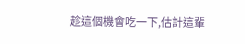趁這個機會吃一下,估計這輩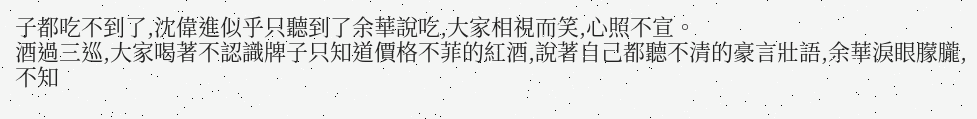子都吃不到了,沈偉進似乎只聽到了余華說吃,大家相視而笑,心照不宣。
酒過三巡,大家喝著不認識牌子只知道價格不菲的紅酒,說著自己都聽不清的豪言壯語,余華淚眼朦朧,不知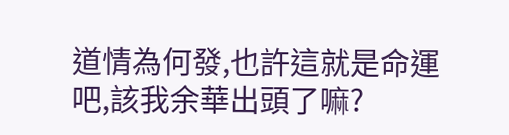道情為何發,也許這就是命運吧,該我余華出頭了嘛?